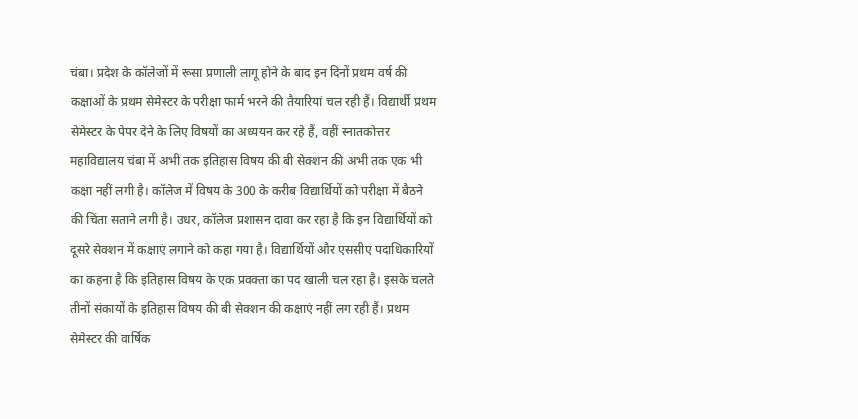चंबा। प्रदेश के कॉलेजों में रूसा प्रणाली लागू होने के बाद इन दिनों प्रथम वर्ष की कक्षाओं के प्रथम सेमेस्टर के परीक्षा फार्म भरने की तैयारियां चल रही हैं। विद्यार्थी प्रथम सेमेस्टर के पेपर देने के लिए विषयों का अध्ययन कर रहे हैं, वहीं स्नातकोत्तर महाविद्यालय चंबा में अभी तक इतिहास विषय की बी सेक्शन की अभी तक एक भी कक्षा नहीं लगी है। कॉलेज में विषय के 300 के करीब विद्यार्थियों को परीक्षा में बैठने की चिंता सताने लगी है। उधर, कॉलेज प्रशासन दावा कर रहा है कि इन विद्यार्थियों को दूसरे सेक्शन में कक्षाएं लगाने को कहा गया है। विद्यार्थियों और एससीए पदाधिकारियों का कहना है कि इतिहास विषय के एक प्रवक्ता का पद खाली चल रहा है। इसके चलते तीनों संकायों के इतिहास विषय की बी सेक्शन की कक्षाएं नहीं लग रही हैं। प्रथम सेमेस्टर की वार्षिक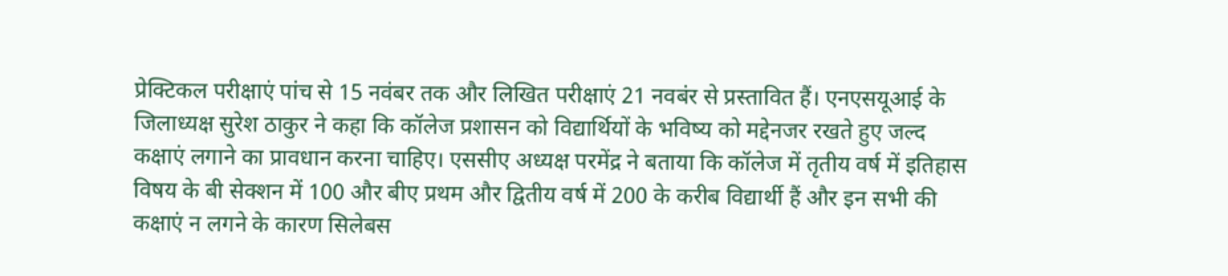प्रेक्टिकल परीक्षाएं पांच से 15 नवंबर तक और लिखित परीक्षाएं 21 नवबंर से प्रस्तावित हैं। एनएसयूआई के जिलाध्यक्ष सुरेश ठाकुर ने कहा कि कॉलेज प्रशासन को विद्यार्थियों के भविष्य को मद्देनजर रखते हुए जल्द कक्षाएं लगाने का प्रावधान करना चाहिए। एससीए अध्यक्ष परमेंद्र ने बताया कि कॉलेज में तृतीय वर्ष में इतिहास विषय के बी सेक्शन में 100 और बीए प्रथम और द्वितीय वर्ष में 200 के करीब विद्यार्थी हैं और इन सभी की कक्षाएं न लगने के कारण सिलेबस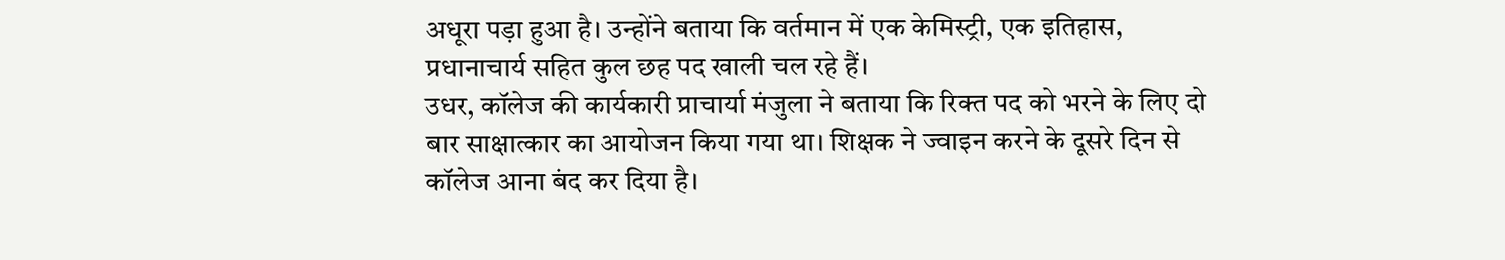अधूरा पड़ा हुआ है। उन्होंने बताया कि वर्तमान में एक केमिस्ट्री, एक इतिहास, प्रधानाचार्य सहित कुल छह पद खाली चल रहे हैं।
उधर, कॉलेज की कार्यकारी प्राचार्या मंजुला ने बताया कि रिक्त पद को भरने के लिए दो बार साक्षात्कार का आयोजन किया गया था। शिक्षक ने ज्वाइन करने के दूसरे दिन से कॉलेज आना बंद कर दिया है।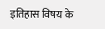इतिहास विषय के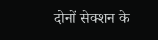दोनों सेक्शन के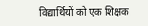विद्यार्थियों को एक शिक्षक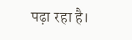पढ़ा रहा है।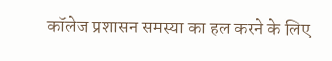कॉलेज प्रशासन समस्या का हल करने के लिए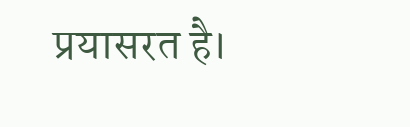प्रयासरत है।